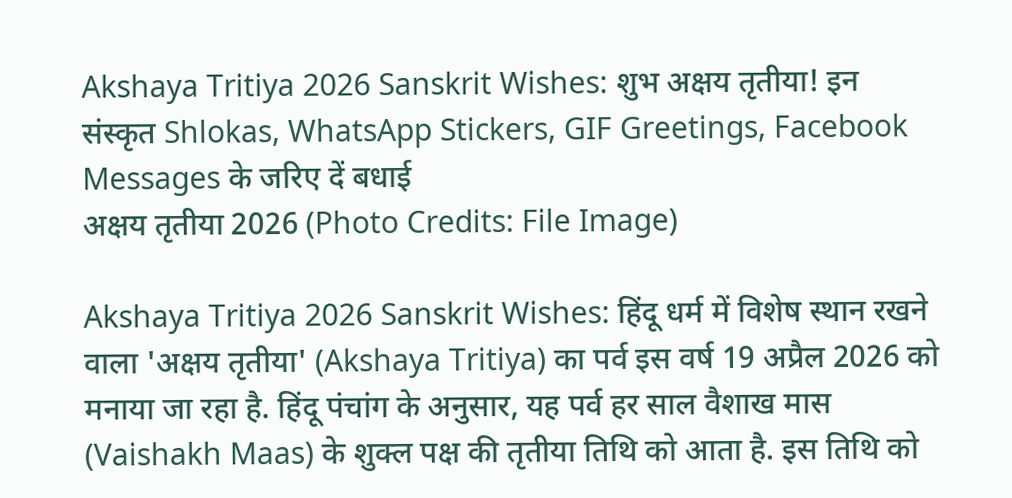Akshaya Tritiya 2026 Sanskrit Wishes: शुभ अक्षय तृतीया! इन संस्कृत Shlokas, WhatsApp Stickers, GIF Greetings, Facebook Messages के जरिए दें बधाई
अक्षय तृतीया 2026 (Photo Credits: File Image)

Akshaya Tritiya 2026 Sanskrit Wishes: हिंदू धर्म में विशेष स्थान रखने वाला 'अक्षय तृतीया' (Akshaya Tritiya) का पर्व इस वर्ष 19 अप्रैल 2026 को मनाया जा रहा है. हिंदू पंचांग के अनुसार, यह पर्व हर साल वैशाख मास (Vaishakh Maas) के शुक्ल पक्ष की तृतीया तिथि को आता है. इस तिथि को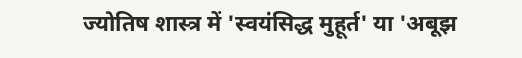ज्योतिष शास्त्र में 'स्वयंसिद्ध मुहूर्त' या 'अबूझ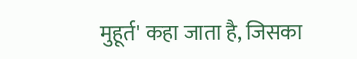मुहूर्त' कहा जाता है, जिसका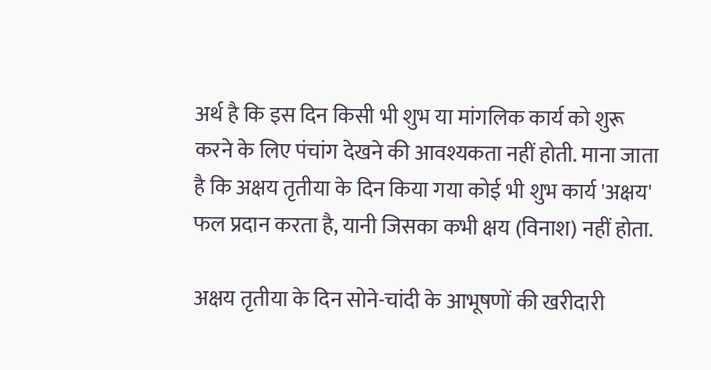अर्थ है कि इस दिन किसी भी शुभ या मांगलिक कार्य को शुरू करने के लिए पंचांग देखने की आवश्यकता नहीं होती. माना जाता है कि अक्षय तृतीया के दिन किया गया कोई भी शुभ कार्य 'अक्षय' फल प्रदान करता है, यानी जिसका कभी क्षय (विनाश) नहीं होता.

अक्षय तृतीया के दिन सोने-चांदी के आभूषणों की खरीदारी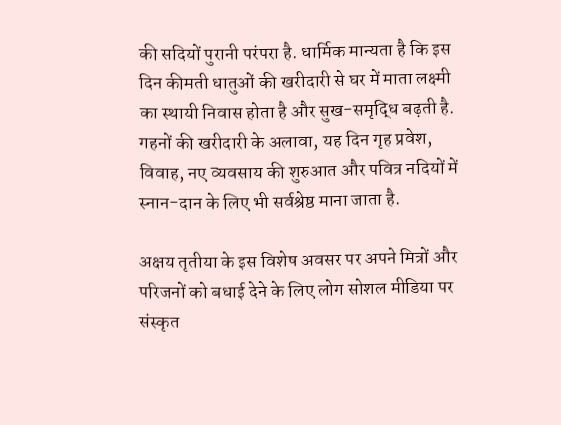की सदियों पुरानी परंपरा है. धार्मिक मान्यता है कि इस दिन कीमती धातुओं की खरीदारी से घर में माता लक्ष्मी का स्थायी निवास होता है और सुख-समृद्धि बढ़ती है. गहनों की खरीदारी के अलावा, यह दिन गृह प्रवेश, विवाह, नए व्यवसाय की शुरुआत और पवित्र नदियों में स्नान-दान के लिए भी सर्वश्रेष्ठ माना जाता है.

अक्षय तृतीया के इस विशेष अवसर पर अपने मित्रों और परिजनों को बधाई देने के लिए लोग सोशल मीडिया पर संस्कृत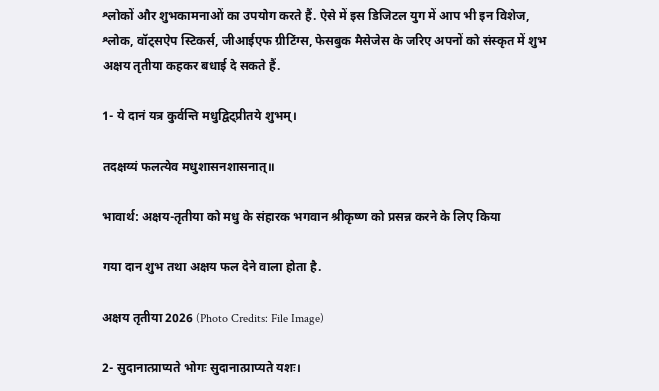श्लोकों और शुभकामनाओं का उपयोग करते हैं. ऐसे में इस डिजिटल युग में आप भी इन विशेज, श्लोक, वॉट्सऐप स्टिकर्स, जीआईएफ ग्रीटिंग्स, फेसबुक मैसेजेस के जरिए अपनों को संस्कृत में शुभ अक्षय तृतीया कहकर बधाई दे सकते हैं.

1- ये दानं यत्र कुर्वन्ति मधुद्विट्प्रीतये शुभम्।

तदक्षय्यं फलत्येव मधुशासनशासनात्॥

भावार्थ: अक्षय-तृतीया को मधु के संहारक भगवान श्रीकृष्ण को प्रसन्न करने के लिए किया

गया दान शुभ तथा अक्षय फल देने वाला होता है.

अक्षय तृतीया 2026 (Photo Credits: File Image)

2- सुदानात्प्राप्यते भोगः सुदानात्प्राप्यते यशः।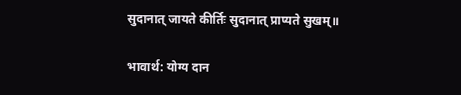सुदानात् जायते कीर्तिः सुदानात् प्राप्यते सुखम्॥

भावार्थ: योग्य दान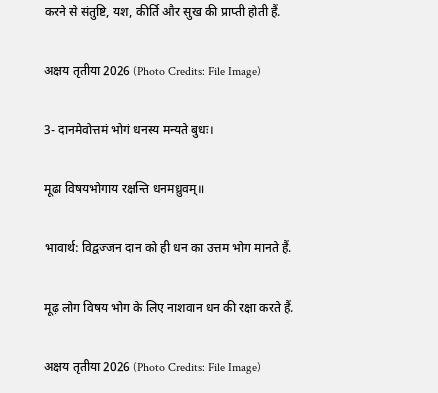करने से संतुष्टि, यश, कीर्ति और सुख की प्राप्ती होती हैं.

अक्षय तृतीया 2026 (Photo Credits: File Image)

3- दानमेवोत्तमं भोगं धनस्य मन्यते बुधः।

मूढा विषयभोगाय रक्षन्ति धनमध्रुवम्॥

भावार्थ: विद्वज्जन दान को ही धन का उत्तम भोग मानते हैं.

मूढ़ लोग विषय भोग के लिए नाशवान धन की रक्षा करते हैं.

अक्षय तृतीया 2026 (Photo Credits: File Image)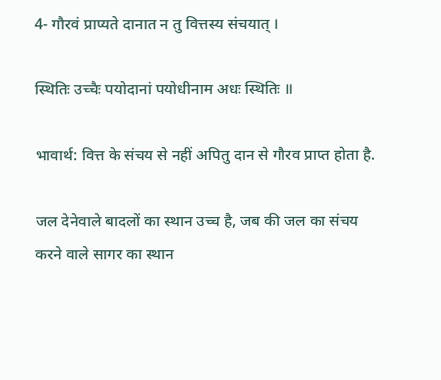4- गौरवं प्राप्यते दानात न तु वित्तस्य संचयात् ।

स्थितिः उच्चैः पयोदानां पयोधीनाम अधः स्थितिः ॥

भावार्थ: वित्त के संचय से नहीं अपितु दान से गौरव प्राप्त होता है.

जल देनेवाले बादलों का स्थान उच्च है, जब की जल का संचय करने वाले सागर का स्थान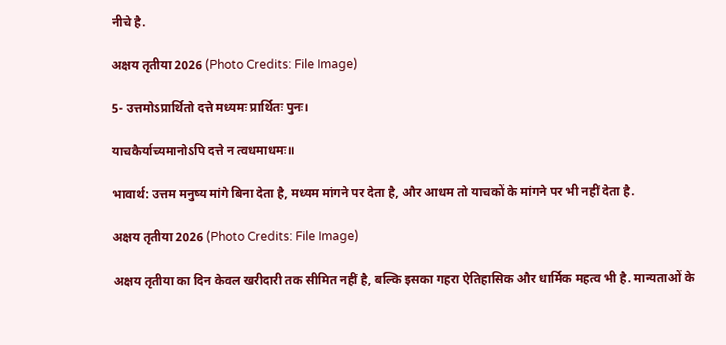नीचे है.

अक्षय तृतीया 2026 (Photo Credits: File Image)

5- उत्तमोऽप्रार्थितो दत्ते मध्यमः प्रार्थितः पुनः।

याचकैर्याच्यमानोऽपि दत्ते न त्वधमाधमः॥

भावार्थ: उत्तम मनुष्य मांगे बिना देता है, मध्यम मांगने पर देता है, और आधम तो याचकों के मांगने पर भी नहीं देता है.

अक्षय तृतीया 2026 (Photo Credits: File Image)

अक्षय तृतीया का दिन केवल खरीदारी तक सीमित नहीं है, बल्कि इसका गहरा ऐतिहासिक और धार्मिक महत्व भी है. मान्यताओं के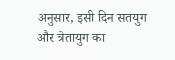अनुसार, इसी दिन सतयुग और त्रेतायुग का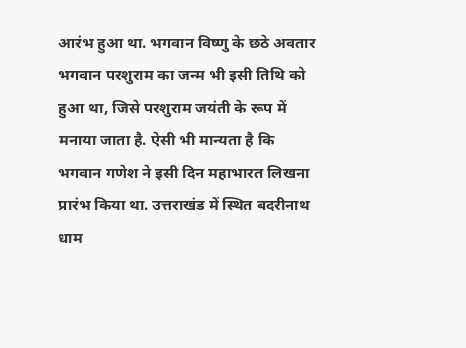आरंभ हुआ था. भगवान विष्णु के छठे अवतार भगवान परशुराम का जन्म भी इसी तिथि को हुआ था, जिसे परशुराम जयंती के रूप में मनाया जाता है. ऐसी भी मान्यता है कि भगवान गणेश ने इसी दिन महाभारत लिखना प्रारंभ किया था. उत्तराखंड में स्थित बदरीनाथ धाम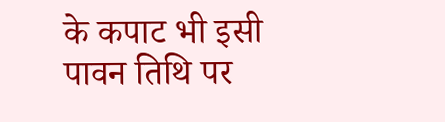के कपाट भी इसी पावन तिथि पर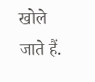खोले जाते हैं.